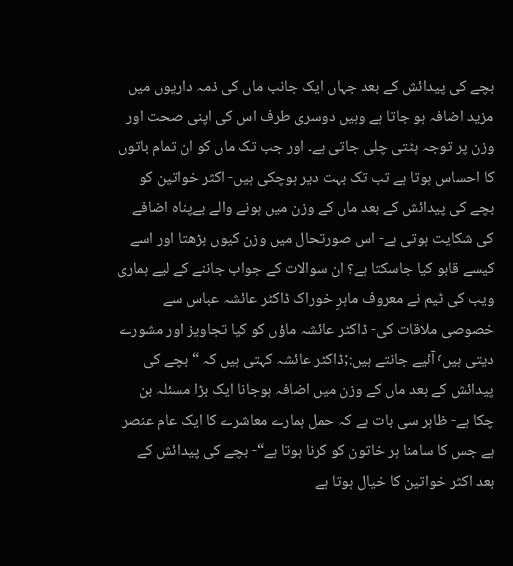بچے کی پیدائش کے بعد جہاں ایک جانب ماں کی ذمہ داریوں میں مزید اضافہ ہو جاتا ہے وہیں دوسری طرف اس کی اپنی صحت اور وزن پر توجہ ہٹتی چلی جاتی ہے۔ اور جب تک ماں کو ان تمام باتوں کا احساس ہوتا ہے تب تک بہت دیر ہوچکی ہیں- اکثر خواتین کو بچے کی پیدائش کے بعد ماں کے وزن میں ہونے والے بےپناہ اضافے کی شکایت ہوتی ہے- اس صورتحال میں وزن کیوں بڑھتا اور اسے کیسے قابو کیا جاسکتا ہے؟ ان سوالات کے جواب جاننے کے لیے ہماری ویب کی ٹیم نے معروف ماہرِ خوراک ڈاکٹر عائشہ عباس سے خصوصی ملاقات کی- ڈاکٹر عائشہ ماؤں کو کیا تجاویز اور مشورے دیتی ہیں٬ آئیے جانتے ہیں:;ڈاکٹر عائشہ کہتی ہیں کہ “ بچے کی پیدائش کے بعد ماں کے وزن میں اضافہ ہوجانا ایک بڑا مسئلہ بن چکا ہے- ظاہر سی بات ہے کہ حمل ہمارے معاشرے کا ایک عام عنصر ہے جس کا سامنا ہر خاتون کو کرنا ہوتا ہے“- بچے کی پیدائش کے بعد اکثر خواتین کا خیال ہوتا ہے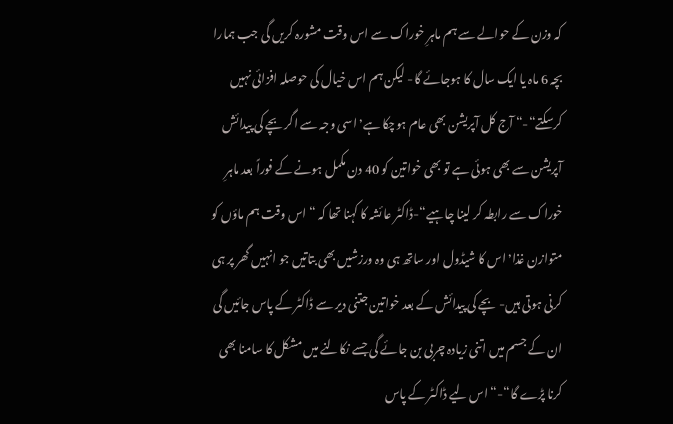کہ وزن کے حوالے سے ہم ماہرِ خوراک سے اس وقت مشورہ کریں گی جب ہمارا بچہ 6 ماہ یا ایک سال کا ہوجائے گا- لیکن ہم اس خیال کی حوصلہ افزائی نہیں کرسکتے“-“ آج کل آپریشن بھی عام ہوچکا ہے٬ اسی وجہ سے اگر بچے کی پیدائش آپریشن سے بھی ہوئی ہے تو بھی خواتین کو 40 دن مکمل ہونے کے فوراً بعد ماہرِ خوراک سے رابطہ کر لینا چاہیے“-ڈاکٹر عائشہ کا کہنا تھا کہ “ اس وقت ہم ماؤں کو متوازن غذا٬ اس کا شیڈول اور ساتھ ہی وہ ورزشیں بھی بتاتیں جو انہیں گھر پر ہی کرنی ہوتی ہیں- بچے کی پیدائش کے بعد خواتین جتنی دیر سے ڈاکٹر کے پاس جائیں گی ان کے جسم میں اتنی زیادہ چربی بن جائے گی جسے نکالنے میں مشکل کا سامنا بھی کرنا پڑے گا“-“ اس لیے ڈاکٹر کے پاس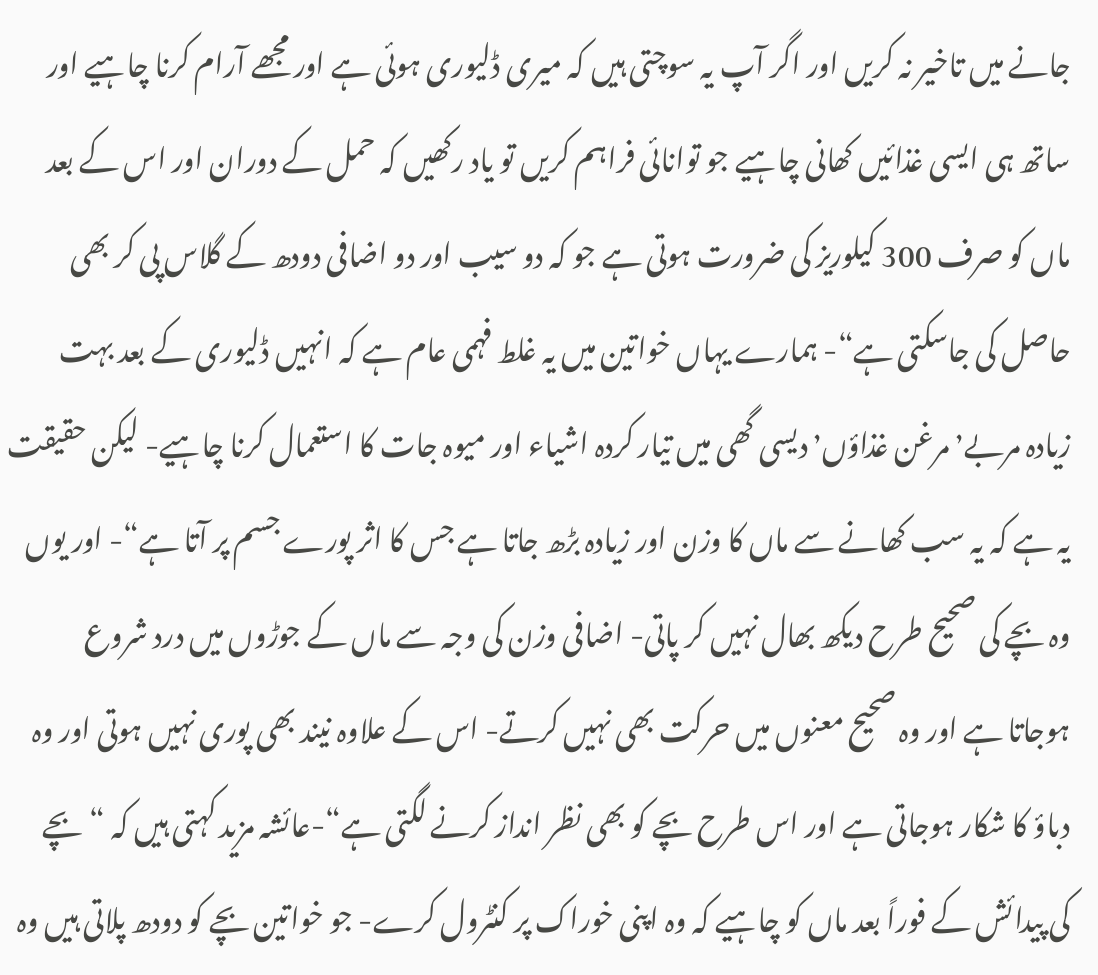جانے میں تاخیر نہ کریں اور اگر آپ یہ سوچتی ہیں کہ میری ڈلیوری ہوئی ہے اور مجھے آرام کرنا چاہیے اور ساتھ ہی ایسی غذائیں کھانی چاہیے جو توانائی فراہم کریں تو یاد رکھیں کہ حمل کے دوران اور اس کے بعد ماں کو صرف 300 کیلوریز کی ضرورت ہوتی ہے جو کہ دو سیب اور دو اضافی دودھ کے گلاس پی کر بھی حاصل کی جاسکتی ہے“- ہمارے یہاں خواتین میں یہ غلط فہمی عام ہے کہ انہیں ڈلیوری کے بعد بہت زیادہ مربے٬ مرغن غذاؤں٬ دیسی گھی میں تیار کردہ اشیاء اور میوہ جات کا استعمال کرنا چاہیے- لیکن حقیقت یہ ہے کہ یہ سب کھانے سے ماں کا وزن اور زیادہ بڑھ جاتا ہے جس کا اثر پورے جسم پر آتا ہے“- اور یوں وہ بچے کی صحیح طرح دیکھ بھال نہیں کر پاتی- اضافی وزن کی وجہ سے ماں کے جوڑوں میں درد شروع ہوجاتا ہے اور وہ صحیح معنوں میں حرکت بھی نہیں کرتے- اس کے علاوہ نیند بھی پوری نہیں ہوتی اور وہ دباؤ کا شکار ہوجاتی ہے اور اس طرح بچے کو بھی نظر انداز کرنے لگتی ہے“-عائشہ مزید کہتی ہیں کہ “ بچے کی پیدائش کے فوراً بعد ماں کو چاہیے کہ وہ اپنی خوراک پر کنٹرول کرے- جو خواتین بچے کو دودھ پلاتی ہیں وہ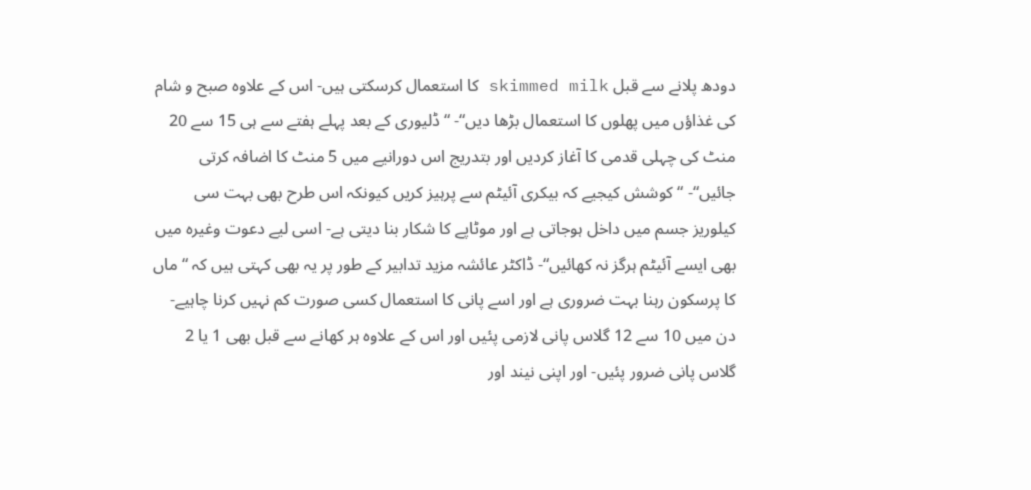دودھ پلانے سے قبل skimmed milk کا استعمال کرسکتی ہیں- اس کے علاوہ صبح و شام کی غذاؤں میں پھلوں کا استعمال بڑھا دیں“- “ ڈلیوری کے بعد پہلے ہفتے سے ہی 15 سے 20 منٹ کی چہلی قدمی کا آغاز کردیں اور بتدریج اس دورانیے میں 5 منٹ کا اضافہ کرتی جائیں“- “ کوشش کیجیے کہ بیکری آئیٹم سے پرہیز کریں کیونکہ اس طرح بھی بہت سی کیلوریز جسم میں داخل ہوجاتی ہے اور موٹاپے کا شکار بنا دیتی ہے- اسی لیے دعوت وغیرہ میں بھی ایسے آئیٹم ہرگز نہ کھائیں“- ڈاکٹر عائشہ مزید تدابیر کے طور پر یہ بھی کہتی ہیں کہ “ ماں کا پرسکون رہنا بہت ضروری ہے اور اسے پانی کا استعمال کسی صورت کم نہیں کرنا چاہیے- دن میں 10 سے 12 گلاس پانی لازمی پئیں اور اس کے علاوہ ہر کھانے سے قبل بھی 1 یا 2 گلاس پانی ضرور پئیں- اور اپنی نیند اور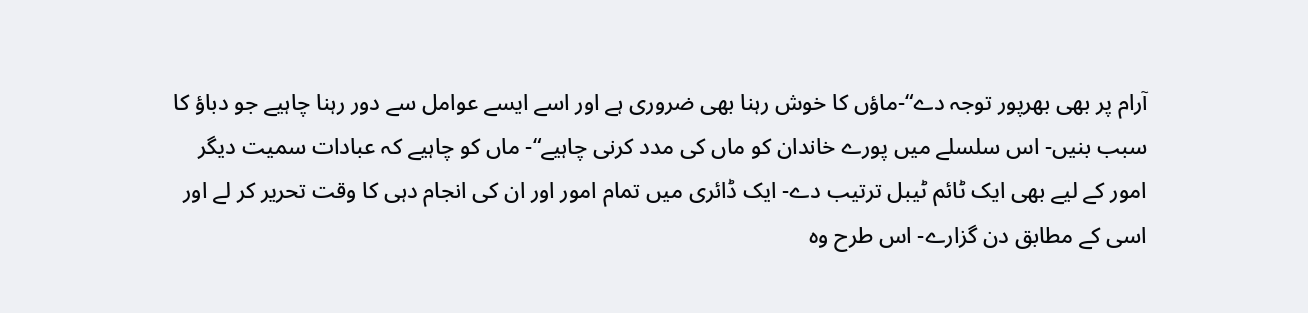آرام پر بھی بھرپور توجہ دے“-ماؤں کا خوش رہنا بھی ضروری ہے اور اسے ایسے عوامل سے دور رہنا چاہیے جو دباؤ کا سبب بنیں- اس سلسلے میں پورے خاندان کو ماں کی مدد کرنی چاہیے“- ماں کو چاہیے کہ عبادات سمیت دیگر امور کے لیے بھی ایک ٹائم ٹیبل ترتیب دے- ایک ڈائری میں تمام امور اور ان کی انجام دہی کا وقت تحریر کر لے اور اسی کے مطابق دن گزارے- اس طرح وہ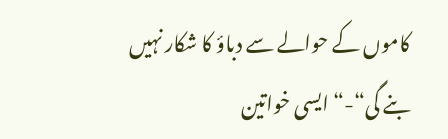کاموں کے حوالے سے دباؤ کا شکار نہیں بنے گی“-“ ایسی خواتین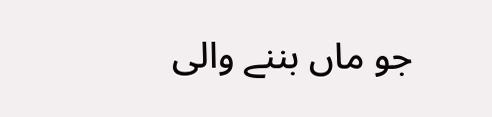جو ماں بننے والی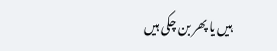ہیں یا پھر بن چکی ہیں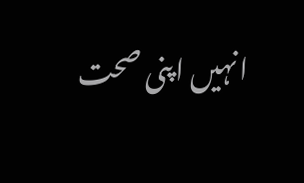انہیں اپنی صحت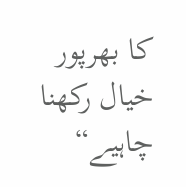کا بھرپور خیال رکھنا چاہیے“